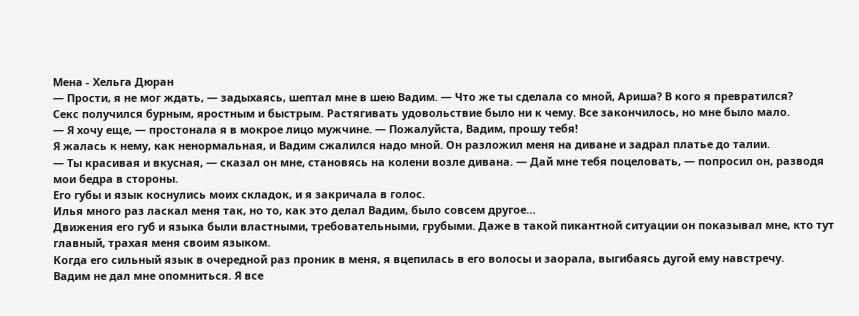Мена - Хельга Дюран
— Прости, я не мог ждать, — задыхаясь, шептал мне в шею Вадим. — Что же ты сделала со мной, Ариша? В кого я превратился?
Секс получился бурным, яростным и быстрым. Растягивать удовольствие было ни к чему. Все закончилось, но мне было мало.
— Я хочу еще, — простонала я в мокрое лицо мужчине. — Пожалуйста, Вадим, прошу тебя!
Я жалась к нему, как ненормальная, и Вадим сжалился надо мной. Он разложил меня на диване и задрал платье до талии.
— Ты красивая и вкусная, — сказал он мне, становясь на колени возле дивана. — Дай мне тебя поцеловать, — попросил он, разводя мои бедра в стороны.
Его губы и язык коснулись моих складок, и я закричала в голос.
Илья много раз ласкал меня так, но то, как это делал Вадим, было совсем другое…
Движения его губ и языка были властными, требовательными, грубыми. Даже в такой пикантной ситуации он показывал мне, кто тут главный, трахая меня своим языком.
Когда его сильный язык в очередной раз проник в меня, я вцепилась в его волосы и заорала, выгибаясь дугой ему навстречу.
Вадим не дал мне опомниться. Я все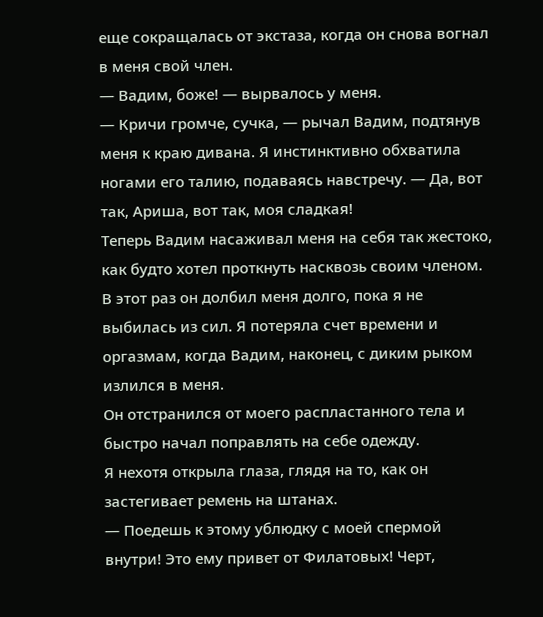еще сокращалась от экстаза, когда он снова вогнал в меня свой член.
— Вадим, боже! — вырвалось у меня.
— Кричи громче, сучка, — рычал Вадим, подтянув меня к краю дивана. Я инстинктивно обхватила ногами его талию, подаваясь навстречу. — Да, вот так, Ариша, вот так, моя сладкая!
Теперь Вадим насаживал меня на себя так жестоко, как будто хотел проткнуть насквозь своим членом.
В этот раз он долбил меня долго, пока я не выбилась из сил. Я потеряла счет времени и оргазмам, когда Вадим, наконец, с диким рыком излился в меня.
Он отстранился от моего распластанного тела и быстро начал поправлять на себе одежду.
Я нехотя открыла глаза, глядя на то, как он застегивает ремень на штанах.
— Поедешь к этому ублюдку с моей спермой внутри! Это ему привет от Филатовых! Черт,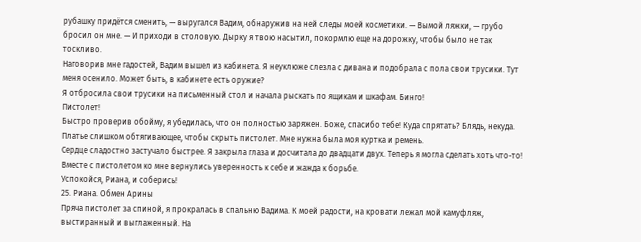рубашку придётся сменить, — выругался Вадим, обнаружив на ней следы моей косметики. — Вымой ляжки, — грубо бросил он мне. — И приходи в столовую. Дырку я твою насытил, покормлю еще на дорожку, чтобы было не так тоскливо.
Наговорив мне гадостей, Вадим вышел из кабинета. Я неуклюже слезла с дивана и подобрала с пола свои трусики. Тут меня осенило. Может быть, в кабинете есть оружие?
Я отбросила свои трусики на письменный стол и начала рыскать по ящикам и шкафам. Бинго!
Пистолет!
Быстро проверив обойму, я убедилась, что он полностью заряжен. Боже, спасибо тебе! Куда спрятать? Блядь, некуда. Платье слишком обтягивающее, чтобы скрыть пистолет. Мне нужна была моя куртка и ремень.
Сердце сладостно застучало быстрее. Я закрыла глаза и досчитала до двадцати двух. Теперь я могла сделать хоть что-то! Вместе с пистолетом ко мне вернулись уверенность к себе и жажда к борьбе.
Успокойся, Риана, и соберись!
25. Риана. Обмен Арины
Пряча пистолет за спиной, я прокралась в спальню Вадима. К моей радости, на кровати лежал мой камуфляж, выстиранный и выглаженный. На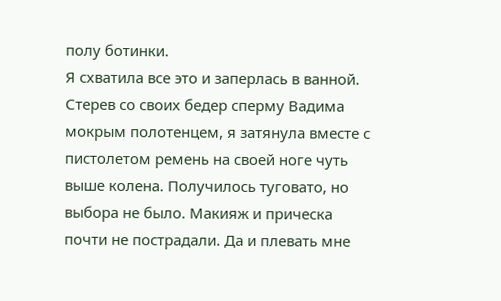полу ботинки.
Я схватила все это и заперлась в ванной.
Стерев со своих бедер сперму Вадима мокрым полотенцем, я затянула вместе с пистолетом ремень на своей ноге чуть выше колена. Получилось туговато, но выбора не было. Макияж и прическа почти не пострадали. Да и плевать мне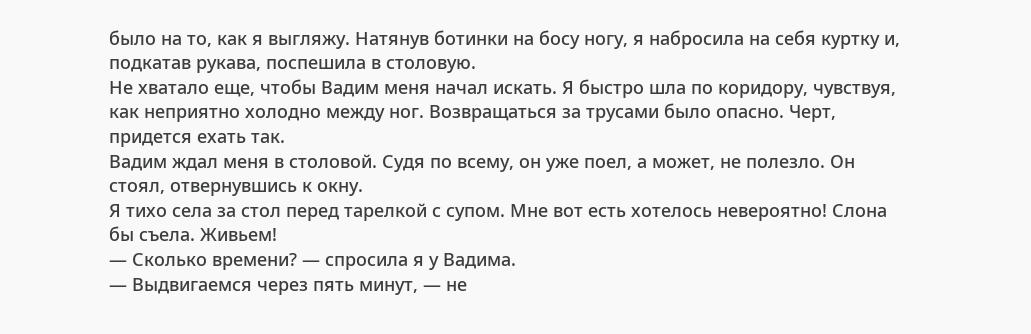было на то, как я выгляжу. Натянув ботинки на босу ногу, я набросила на себя куртку и, подкатав рукава, поспешила в столовую.
Не хватало еще, чтобы Вадим меня начал искать. Я быстро шла по коридору, чувствуя, как неприятно холодно между ног. Возвращаться за трусами было опасно. Черт, придется ехать так.
Вадим ждал меня в столовой. Судя по всему, он уже поел, а может, не полезло. Он стоял, отвернувшись к окну.
Я тихо села за стол перед тарелкой с супом. Мне вот есть хотелось невероятно! Слона бы съела. Живьем!
— Сколько времени? — спросила я у Вадима.
— Выдвигаемся через пять минут, — не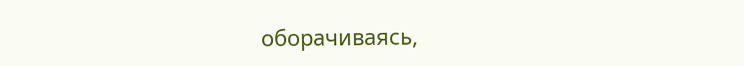оборачиваясь,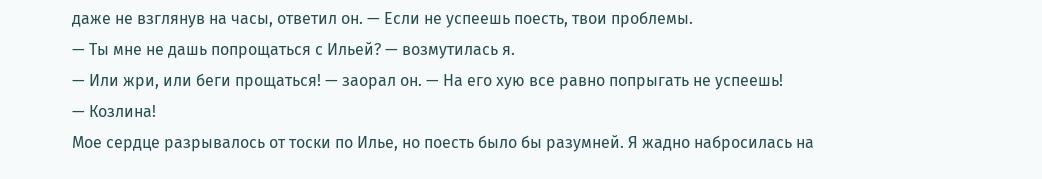даже не взглянув на часы, ответил он. — Если не успеешь поесть, твои проблемы.
— Ты мне не дашь попрощаться с Ильей? — возмутилась я.
— Или жри, или беги прощаться! — заорал он. — На его хую все равно попрыгать не успеешь!
— Козлина!
Мое сердце разрывалось от тоски по Илье, но поесть было бы разумней. Я жадно набросилась на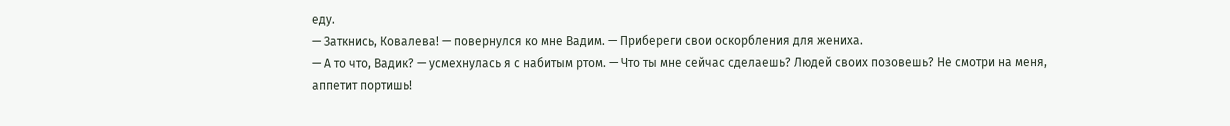еду.
— Заткнись, Ковалева! — повернулся ко мне Вадим. — Прибереги свои оскорбления для жениха.
— А то что, Вадик? — усмехнулась я с набитым ртом. — Что ты мне сейчас сделаешь? Людей своих позовешь? Не смотри на меня, аппетит портишь!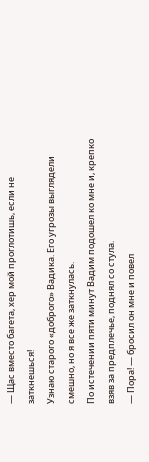— Щас вместо багета, хер мой проглотишь, если не заткнешься!
Узнаю старого «доброго» Вадика. Его угрозы выглядели смешно, но я все же заткнулась.
По истечении пяти минут Вадим подошел ко мне и, крепко взяв за предплечье, поднял со стула.
— Пора! — бросил он мне и повел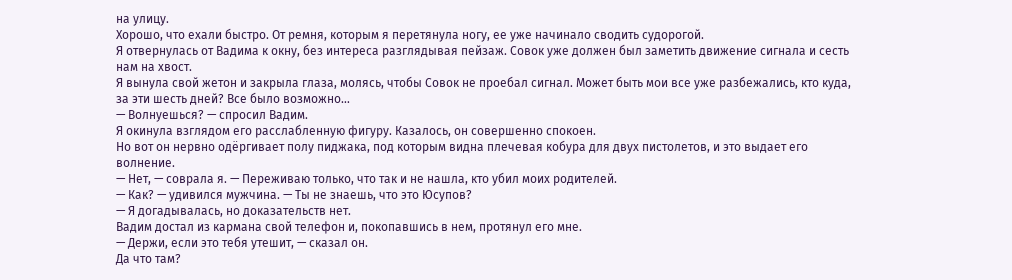на улицу.
Хорошо, что ехали быстро. От ремня, которым я перетянула ногу, ее уже начинало сводить судорогой.
Я отвернулась от Вадима к окну, без интереса разглядывая пейзаж. Совок уже должен был заметить движение сигнала и сесть нам на хвост.
Я вынула свой жетон и закрыла глаза, молясь, чтобы Совок не проебал сигнал. Может быть мои все уже разбежались, кто куда, за эти шесть дней? Все было возможно…
— Волнуешься? — спросил Вадим.
Я окинула взглядом его расслабленную фигуру. Казалось, он совершенно спокоен.
Но вот он нервно одёргивает полу пиджака, под которым видна плечевая кобура для двух пистолетов, и это выдает его волнение.
— Нет, — соврала я. — Переживаю только, что так и не нашла, кто убил моих родителей.
— Как? — удивился мужчина. — Ты не знаешь, что это Юсупов?
— Я догадывалась, но доказательств нет.
Вадим достал из кармана свой телефон и, покопавшись в нем, протянул его мне.
— Держи, если это тебя утешит, — сказал он.
Да что там?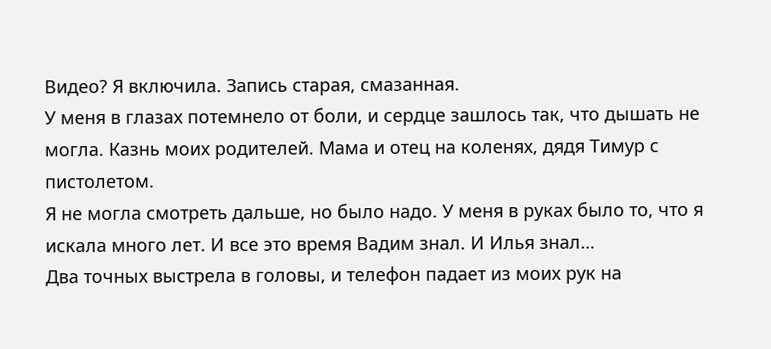Видео? Я включила. Запись старая, смазанная.
У меня в глазах потемнело от боли, и сердце зашлось так, что дышать не могла. Казнь моих родителей. Мама и отец на коленях, дядя Тимур с пистолетом.
Я не могла смотреть дальше, но было надо. У меня в руках было то, что я искала много лет. И все это время Вадим знал. И Илья знал…
Два точных выстрела в головы, и телефон падает из моих рук на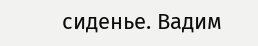сиденье. Вадим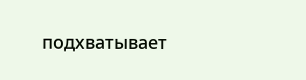подхватывает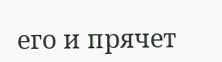его и прячет